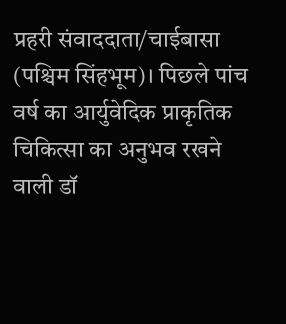प्रहरी संवाददाता/चाईबासा (पश्चिम सिंहभूम)। पिछले पांच वर्ष का आर्युवेदिक प्राकृतिक चिकित्सा का अनुभव रखने वाली डॉ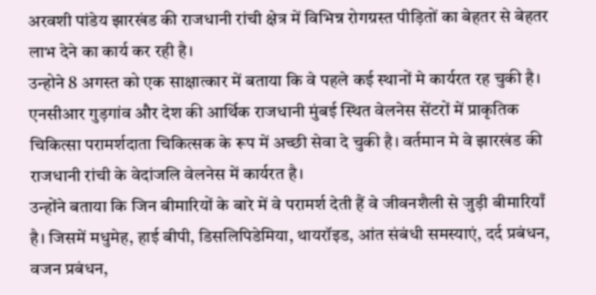अरवशी पांडेय झारखंड की राजधानी रांची क्षेत्र में विभिन्न रोगग्रस्त पीड़ितों का बेहतर से बेहतर लाभ देने का कार्य कर रही है।
उन्होने 8 अगस्त को एक साक्षात्कार में बताया कि वे पहले कई स्थानों मे कार्यरत रह चुकी है। एनसीआर गुड़गांव और देश की आर्थिक राजधानी मुंबई स्थित वेलनेस सेंटरों में प्राकृतिक चिकित्सा परामर्शदाता चिकित्सक के रूप में अच्छी सेवा दे चुकी है। वर्तमान मे वे झारखंड की राजधानी रांची के वेदांजलि वेलनेस में कार्यरत है।
उन्होंने बताया कि जिन बीमारियों के बारे में वे परामर्श देती हैं वे जीवनशैली से जुड़ी बीमारियाँ है। जिसमें मधुमेह, हाई बीपी, डिसलिपिडेमिया, थायरॉइड, आंत संबंधी समस्याएं, दर्द प्रबंधन, वजन प्रबंधन,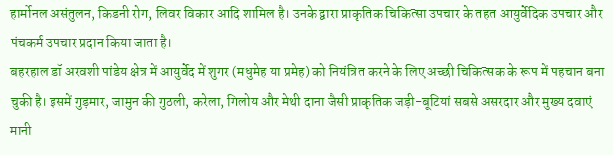हार्मोनल असंतुलन, किडनी रोग, लिवर विकार आदि शामिल है। उनके द्वारा प्राकृतिक चिकित्सा उपचार के तहत आयुर्वेदिक उपचार और पंचकर्म उपचार प्रदान किया जाता है।
बहरहाल डॉ अरवशी पांडेय क्षेत्र में आयुर्वेद में शुगर (मधुमेह या प्रमेह) को नियंत्रित करने के लिए अच्छी चिकित्सक के रूप में पहचान बना चुकी है। इसमें गुड़मार, जामुन की गुठली, करेला, गिलोय और मेथी दाना जैसी प्राकृतिक जड़ी-बूटियां सबसे असरदार और मुख्य दवाएं मानी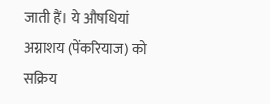जाती हैं। ये औषधियां अग्नाशय (पेंकरियाज) को सक्रिय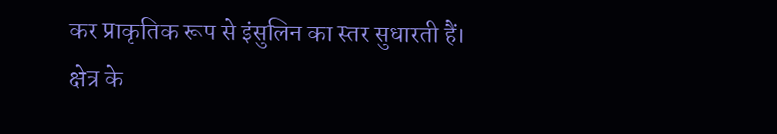कर प्राकृतिक रूप से इंसुलिन का स्तर सुधारती हैं। क्षेत्र के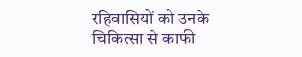रहिवासियों को उनके चिकित्सा से काफी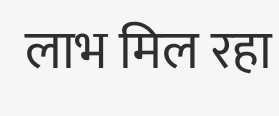लाभ मिल रहा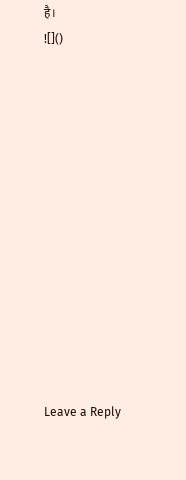है।
![]()













Leave a Reply